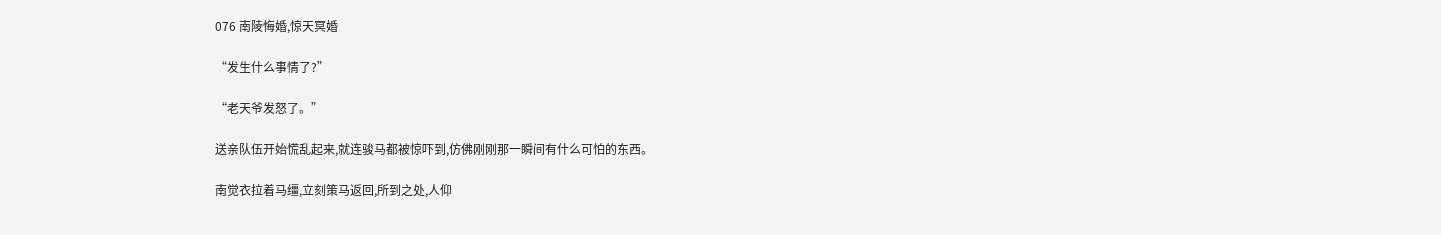076 南陵悔婚,惊天冥婚

“发生什么事情了?”

“老天爷发怒了。”

送亲队伍开始慌乱起来,就连骏马都被惊吓到,仿佛刚刚那一瞬间有什么可怕的东西。

南觉衣拉着马缰,立刻策马返回,所到之处,人仰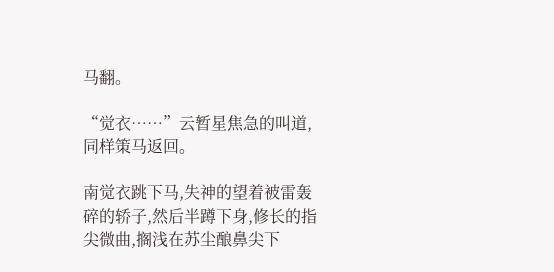马翻。

“觉衣……”云暂星焦急的叫道,同样策马返回。

南觉衣跳下马,失神的望着被雷轰碎的轿子,然后半蹲下身,修长的指尖微曲,搁浅在苏尘酿鼻尖下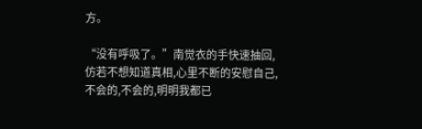方。

“没有呼吸了。”南觉衣的手快速抽回,仿若不想知道真相,心里不断的安慰自己,不会的,不会的,明明我都已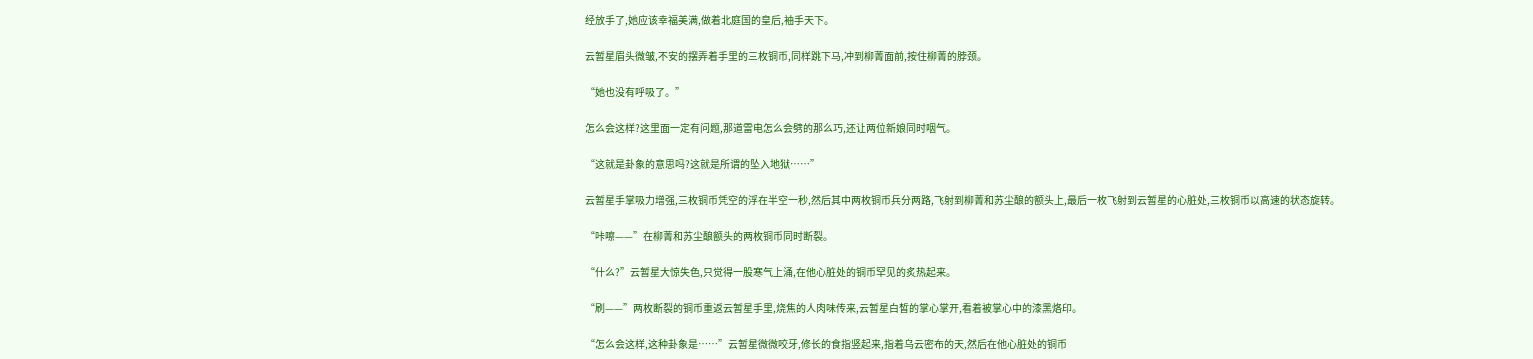经放手了,她应该幸福美满,做着北庭国的皇后,袖手天下。

云暂星眉头微皱,不安的摆弄着手里的三枚铜币,同样跳下马,冲到柳菁面前,按住柳菁的脖颈。

“她也没有呼吸了。”

怎么会这样?这里面一定有问题,那道雷电怎么会劈的那么巧,还让两位新娘同时咽气。

“这就是卦象的意思吗?这就是所谓的坠入地狱……”

云暂星手掌吸力增强,三枚铜币凭空的浮在半空一秒,然后其中两枚铜币兵分两路,飞射到柳菁和苏尘酿的额头上,最后一枚飞射到云暂星的心脏处,三枚铜币以高速的状态旋转。

“咔嚓——”在柳菁和苏尘酿额头的两枚铜币同时断裂。

“什么?”云暂星大惊失色,只觉得一股寒气上涌,在他心脏处的铜币罕见的炙热起来。

“刷——”两枚断裂的铜币重返云暂星手里,烧焦的人肉味传来,云暂星白皙的掌心掌开,看着被掌心中的漆黑烙印。

“怎么会这样,这种卦象是……”云暂星微微咬牙,修长的食指竖起来,指着乌云密布的天,然后在他心脏处的铜币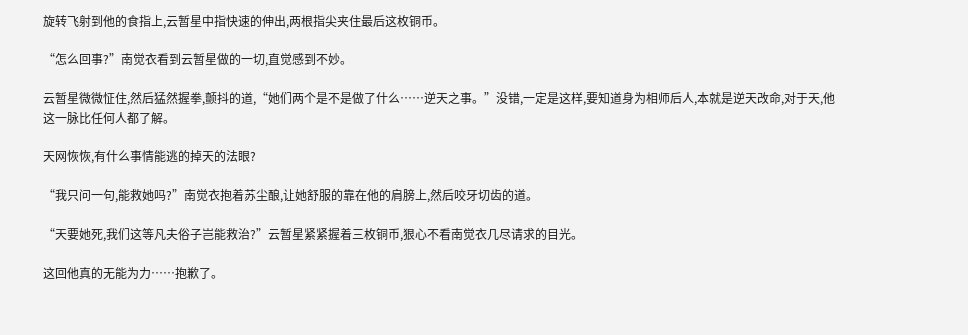旋转飞射到他的食指上,云暂星中指快速的伸出,两根指尖夹住最后这枚铜币。

“怎么回事?”南觉衣看到云暂星做的一切,直觉感到不妙。

云暂星微微怔住,然后猛然握拳,颤抖的道,“她们两个是不是做了什么……逆天之事。”没错,一定是这样,要知道身为相师后人,本就是逆天改命,对于天,他这一脉比任何人都了解。

天网恢恢,有什么事情能逃的掉天的法眼?

“我只问一句,能救她吗?”南觉衣抱着苏尘酿,让她舒服的靠在他的肩膀上,然后咬牙切齿的道。

“天要她死,我们这等凡夫俗子岂能救治?”云暂星紧紧握着三枚铜币,狠心不看南觉衣几尽请求的目光。

这回他真的无能为力……抱歉了。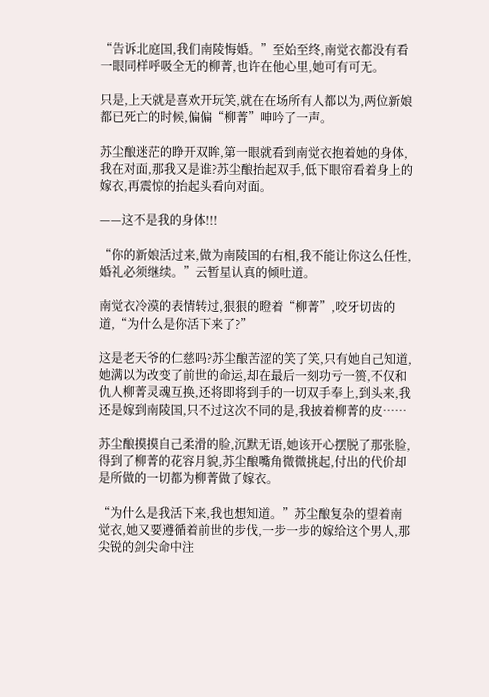“告诉北庭国,我们南陵悔婚。”至始至终,南觉衣都没有看一眼同样呼吸全无的柳菁,也许在他心里,她可有可无。

只是,上天就是喜欢开玩笑,就在在场所有人都以为,两位新娘都已死亡的时候,偏偏“柳菁”呻吟了一声。

苏尘酿迷茫的睁开双眸,第一眼就看到南觉衣抱着她的身体,我在对面,那我又是谁?苏尘酿抬起双手,低下眼帘看着身上的嫁衣,再震惊的抬起头看向对面。

——这不是我的身体!!!

“你的新娘活过来,做为南陵国的右相,我不能让你这么任性,婚礼必须继续。”云暂星认真的倾吐道。

南觉衣冷漠的表情转过,狠狠的瞪着“柳菁”,咬牙切齿的道,“为什么是你活下来了?”

这是老天爷的仁慈吗?苏尘酿苦涩的笑了笑,只有她自己知道,她满以为改变了前世的命运,却在最后一刻功亏一篑,不仅和仇人柳菁灵魂互换,还将即将到手的一切双手奉上,到头来,我还是嫁到南陵国,只不过这次不同的是,我披着柳菁的皮……

苏尘酿摸摸自己柔滑的脸,沉默无语,她该开心摆脱了那张脸,得到了柳菁的花容月貌,苏尘酿嘴角微微挑起,付出的代价却是所做的一切都为柳菁做了嫁衣。

“为什么是我活下来,我也想知道。”苏尘酿复杂的望着南觉衣,她又要遵循着前世的步伐,一步一步的嫁给这个男人,那尖锐的剑尖命中注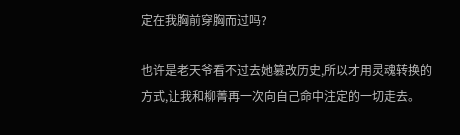定在我胸前穿胸而过吗?

也许是老天爷看不过去她篡改历史,所以才用灵魂转换的方式,让我和柳菁再一次向自己命中注定的一切走去。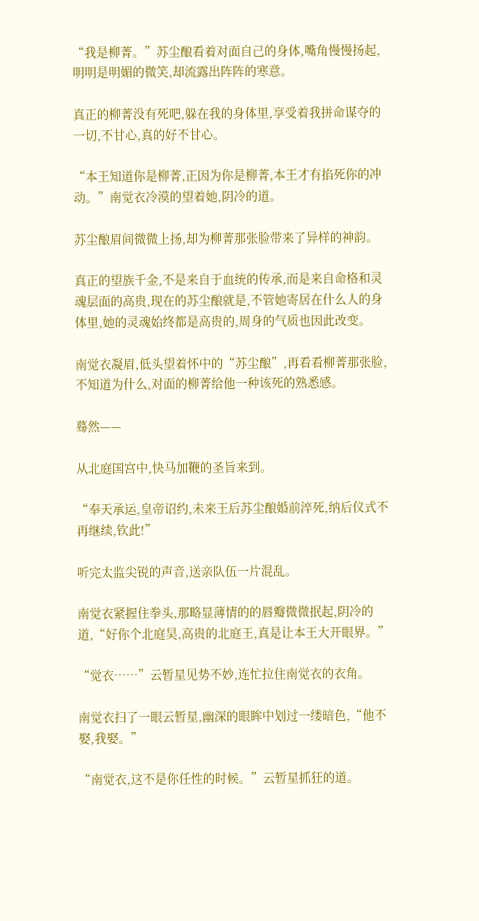“我是柳菁。”苏尘酿看着对面自己的身体,嘴角慢慢扬起,明明是明媚的微笑,却流露出阵阵的寒意。

真正的柳菁没有死吧,躲在我的身体里,享受着我拼命谋夺的一切,不甘心,真的好不甘心。

“本王知道你是柳菁,正因为你是柳菁,本王才有掐死你的冲动。”南觉衣冷漠的望着她,阴冷的道。

苏尘酿眉间微微上扬,却为柳菁那张脸带来了异样的神韵。

真正的望族千金,不是来自于血统的传承,而是来自命格和灵魂层面的高贵,现在的苏尘酿就是,不管她寄居在什么人的身体里,她的灵魂始终都是高贵的,周身的气质也因此改变。

南觉衣凝眉,低头望着怀中的“苏尘酿”,再看看柳菁那张脸,不知道为什么,对面的柳菁给他一种该死的熟悉感。

蓦然——

从北庭国宫中,快马加鞭的圣旨来到。

“奉天承运,皇帝诏约,未来王后苏尘酿婚前淬死,纳后仪式不再继续,钦此!”

听完太监尖锐的声音,送亲队伍一片混乱。

南觉衣紧握住拳头,那略显薄情的的唇瓣微微抿起,阴冷的道,“好你个北庭昊,高贵的北庭王,真是让本王大开眼界。”

“觉衣……”云暂星见势不妙,连忙拉住南觉衣的衣角。

南觉衣扫了一眼云暂星,幽深的眼眸中划过一缕暗色,“他不娶,我娶。”

“南觉衣,这不是你任性的时候。”云暂星抓狂的道。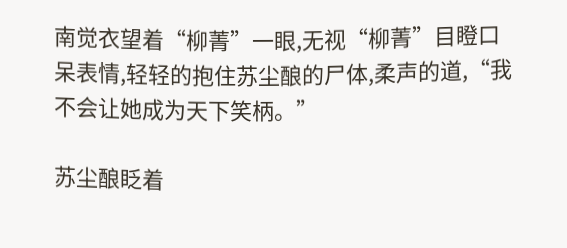南觉衣望着“柳菁”一眼,无视“柳菁”目瞪口呆表情,轻轻的抱住苏尘酿的尸体,柔声的道,“我不会让她成为天下笑柄。”

苏尘酿眨着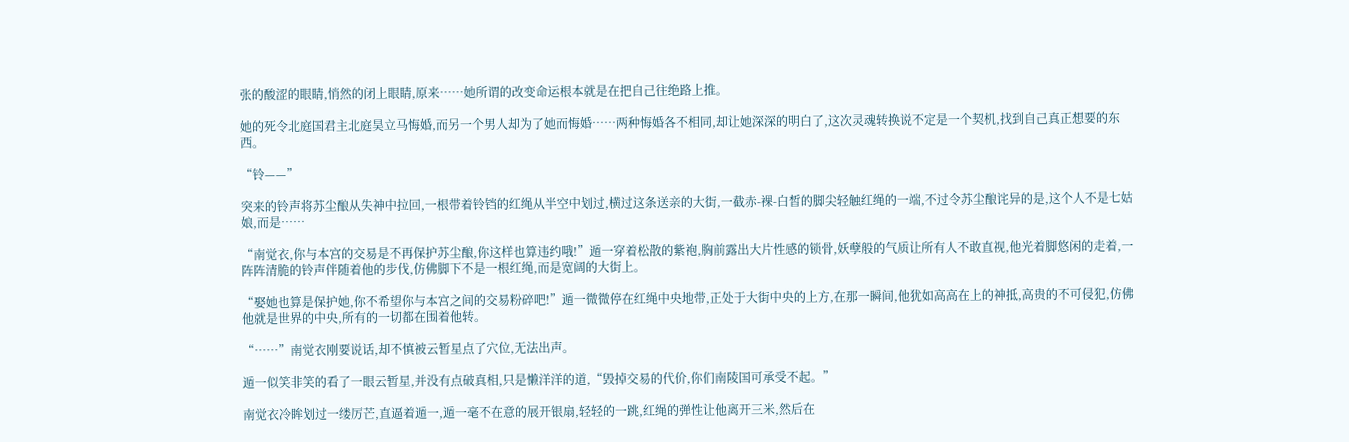张的酸涩的眼睛,悄然的闭上眼睛,原来……她所谓的改变命运根本就是在把自己往绝路上推。

她的死令北庭国君主北庭昊立马悔婚,而另一个男人却为了她而悔婚……两种悔婚各不相同,却让她深深的明白了,这次灵魂转换说不定是一个契机,找到自己真正想要的东西。

“铃——”

突来的铃声将苏尘酿从失神中拉回,一根带着铃铛的红绳从半空中划过,横过这条送亲的大街,一截赤-裸-白皙的脚尖轻触红绳的一端,不过令苏尘酿诧异的是,这个人不是七姑娘,而是……

“南觉衣,你与本宫的交易是不再保护苏尘酿,你这样也算违约哦!”遁一穿着松散的紫袍,胸前露出大片性感的锁骨,妖孽般的气质让所有人不敢直视,他光着脚悠闲的走着,一阵阵清脆的铃声伴随着他的步伐,仿佛脚下不是一根红绳,而是宽阔的大街上。

“娶她也算是保护她,你不希望你与本宫之间的交易粉碎吧!”遁一微微停在红绳中央地带,正处于大街中央的上方,在那一瞬间,他犹如高高在上的神抵,高贵的不可侵犯,仿佛他就是世界的中央,所有的一切都在围着他转。

“……”南觉衣刚要说话,却不慎被云暂星点了穴位,无法出声。

遁一似笑非笑的看了一眼云暂星,并没有点破真相,只是懒洋洋的道,“毁掉交易的代价,你们南陵国可承受不起。”

南觉衣冷眸划过一缕厉芒,直逼着遁一,遁一毫不在意的展开银扇,轻轻的一跳,红绳的弹性让他离开三米,然后在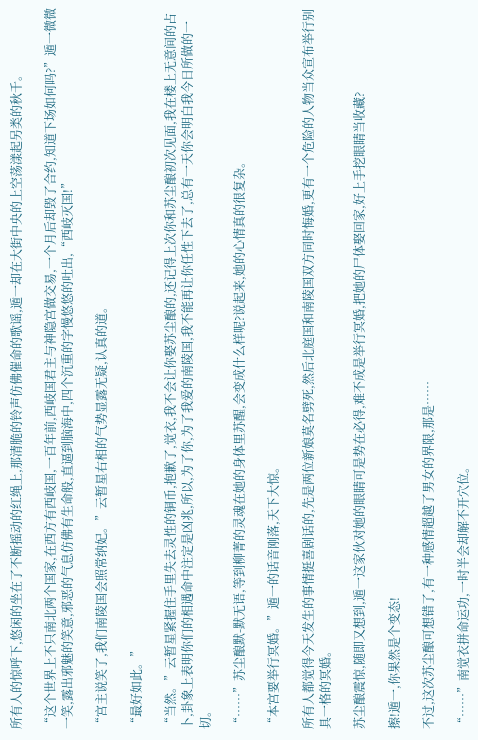所有人的惊呼下,悠闲的坐在了不断摇动的红绳上,那清脆的铃声仿佛催命的歌谣,遁一却在大街中央的上空荡漾起另类的秋千。

“这个世界上不只南北两个国家,在西方有西岐国,一百年前,西岐国君主与神隐宫做交易,一个月后却毁了合约,知道下场如何吗?”遁一微微一笑,露出邪魅的笑意,邪恶的气息仿佛有生命般,直逼到脑海中,四个沉重的字慢悠悠的吐出,“西岐灭国!”

“宫主说笑了,我们南陵国会照常纳妃。”云暂星右相的气势显露无疑,认真的道。

“最好如此。”

“当然。”云暂星紧握住手里失去灵性的铜币,抱歉了,觉衣,我不会让你娶苏尘酿的,还记得上次你和苏尘酿初次见面,我在楼上无意间的占卜,卦象上表明你们的相遇命中注定是凶兆,所以,为了你,为了我爱的南陵国,我不能再让你任性下去了,总有一天你会明白我今日所做的一切。

“……”苏尘酿默-默无语,等到柳菁的灵魂在她的身体里苏醒,会变成什么样呢?说起来,她的心情真的很复杂。

“本宫要举行冥婚。”遁一的话音刚落,天下大惊。

所有人都觉得今天发生的事情挺喜剧话的,先是两位新娘莫名劈死,然后北庭国和南陵国双方同时悔婚,更有一个危险的人物当众宣布举行别具一格的冥婚。

苏尘酿震惊,随即又想到,遁一这家伙对她的眼睛可是势在必得,难不成是举行冥婚,把她的尸体娶回家,好上手挖眼睛当收藏?

擦!遁一,你果然是个变态!

不过,这次苏尘酿可想错了,有一种感情超越了男女的界限,那是……

“……”南觉衣拼命运功,一时半会却解不开穴位。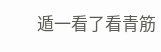遁一看了看青筋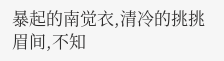暴起的南觉衣,清冷的挑挑眉间,不知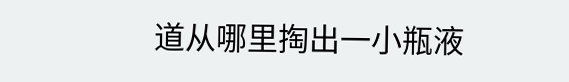道从哪里掏出一小瓶液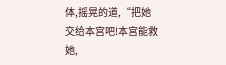体,摇晃的道,“把她交给本宫吧!本宫能救她,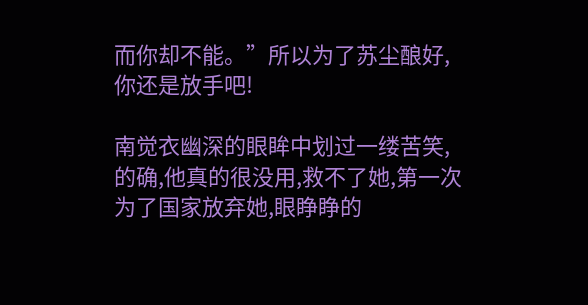而你却不能。”所以为了苏尘酿好,你还是放手吧!

南觉衣幽深的眼眸中划过一缕苦笑,的确,他真的很没用,救不了她,第一次为了国家放弃她,眼睁睁的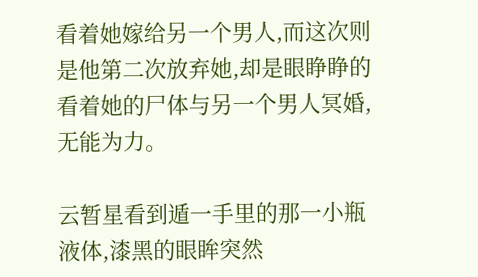看着她嫁给另一个男人,而这次则是他第二次放弃她,却是眼睁睁的看着她的尸体与另一个男人冥婚,无能为力。

云暂星看到遁一手里的那一小瓶液体,漆黑的眼眸突然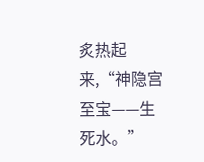炙热起来,“神隐宫至宝——生死水。”